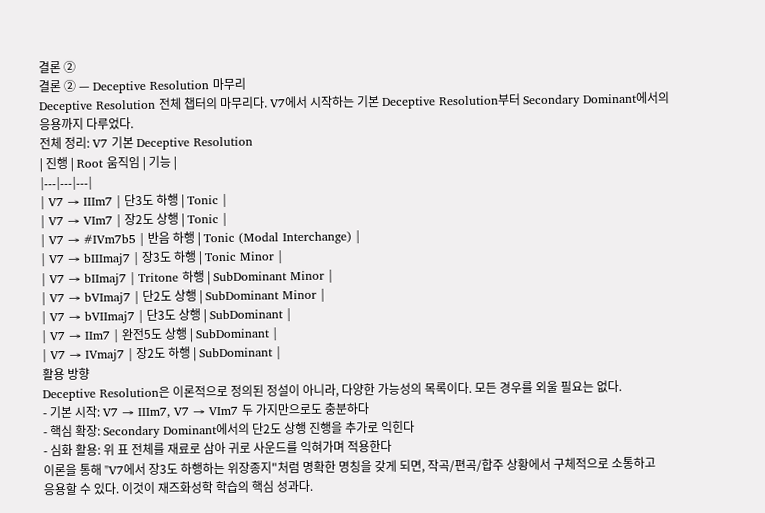결론 ②
결론 ② — Deceptive Resolution 마무리
Deceptive Resolution 전체 챕터의 마무리다. V7에서 시작하는 기본 Deceptive Resolution부터 Secondary Dominant에서의 응용까지 다루었다.
전체 정리: V7 기본 Deceptive Resolution
| 진행 | Root 움직임 | 기능 |
|---|---|---|
| V7 → IIIm7 | 단3도 하행 | Tonic |
| V7 → VIm7 | 장2도 상행 | Tonic |
| V7 → #IVm7b5 | 반음 하행 | Tonic (Modal Interchange) |
| V7 → bIIImaj7 | 장3도 하행 | Tonic Minor |
| V7 → bIImaj7 | Tritone 하행 | SubDominant Minor |
| V7 → bVImaj7 | 단2도 상행 | SubDominant Minor |
| V7 → bVIImaj7 | 단3도 상행 | SubDominant |
| V7 → IIm7 | 완전5도 상행 | SubDominant |
| V7 → IVmaj7 | 장2도 하행 | SubDominant |
활용 방향
Deceptive Resolution은 이론적으로 정의된 정설이 아니라, 다양한 가능성의 목록이다. 모든 경우를 외울 필요는 없다.
- 기본 시작: V7 → IIIm7, V7 → VIm7 두 가지만으로도 충분하다
- 핵심 확장: Secondary Dominant에서의 단2도 상행 진행을 추가로 익힌다
- 심화 활용: 위 표 전체를 재료로 삼아 귀로 사운드를 익혀가며 적용한다
이론을 통해 "V7에서 장3도 하행하는 위장종지"처럼 명확한 명칭을 갖게 되면, 작곡/편곡/합주 상황에서 구체적으로 소통하고 응용할 수 있다. 이것이 재즈화성학 학습의 핵심 성과다.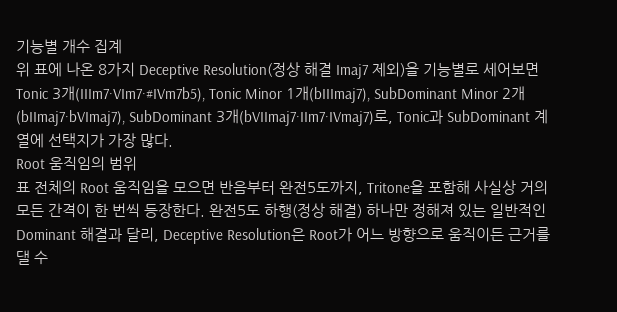기능별 개수 집계
위 표에 나온 8가지 Deceptive Resolution(정상 해결 Imaj7 제외)을 기능별로 세어보면 Tonic 3개(IIIm7·VIm7·#IVm7b5), Tonic Minor 1개(bIIImaj7), SubDominant Minor 2개(bIImaj7·bVImaj7), SubDominant 3개(bVIImaj7·IIm7·IVmaj7)로, Tonic과 SubDominant 계열에 선택지가 가장 많다.
Root 움직임의 범위
표 전체의 Root 움직임을 모으면 반음부터 완전5도까지, Tritone을 포함해 사실상 거의 모든 간격이 한 번씩 등장한다. 완전5도 하행(정상 해결) 하나만 정해져 있는 일반적인 Dominant 해결과 달리, Deceptive Resolution은 Root가 어느 방향으로 움직이든 근거를 댈 수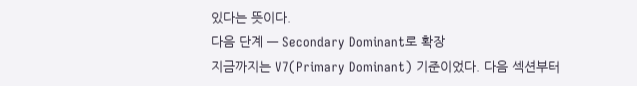있다는 뜻이다.
다음 단계 — Secondary Dominant로 확장
지금까지는 V7(Primary Dominant) 기준이었다. 다음 섹션부터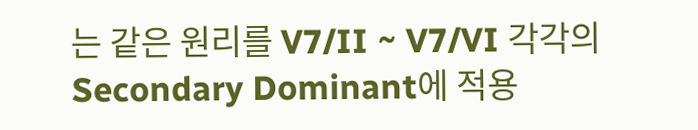는 같은 원리를 V7/II ~ V7/VI 각각의 Secondary Dominant에 적용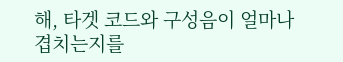해, 타겟 코드와 구성음이 얼마나 겹치는지를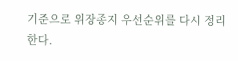기준으로 위장종지 우선순위를 다시 정리한다.